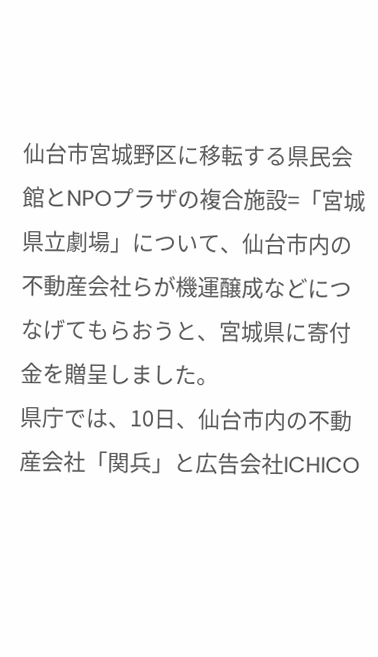仙台市宮城野区に移転する県民会館とNPOプラザの複合施設=「宮城県立劇場」について、仙台市内の不動産会社らが機運醸成などにつなげてもらおうと、宮城県に寄付金を贈呈しました。
県庁では、10日、仙台市内の不動産会社「関兵」と広告会社ICHICO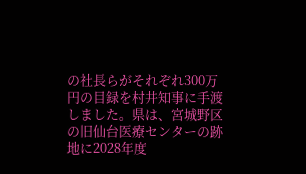の社長らがそれぞれ300万円の目録を村井知事に手渡しました。県は、宮城野区の旧仙台医療センターの跡地に2028年度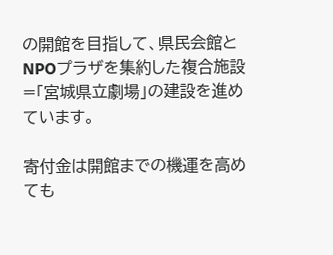の開館を目指して、県民会館とNPOプラザを集約した複合施設=「宮城県立劇場」の建設を進めています。

寄付金は開館までの機運を高めても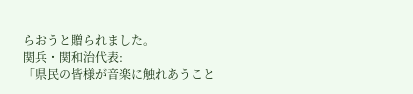らおうと贈られました。
関兵・関和治代表:
「県民の皆様が音楽に触れあうこと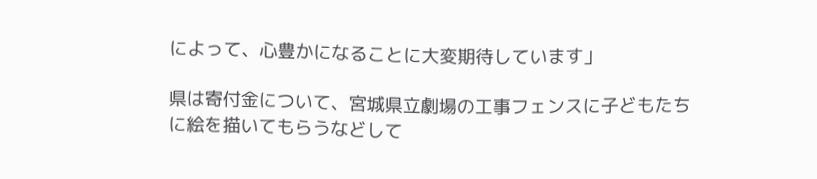によって、心豊かになることに大変期待しています」

県は寄付金について、宮城県立劇場の工事フェンスに子どもたちに絵を描いてもらうなどして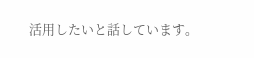活用したいと話しています。